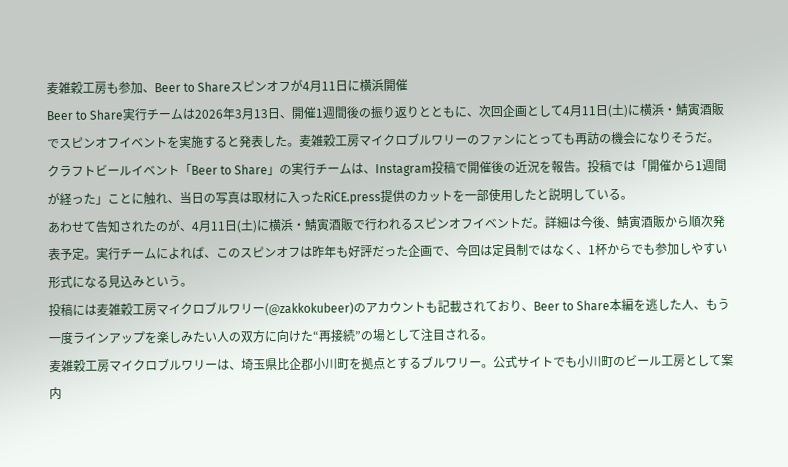麦雑穀工房も参加、Beer to Shareスピンオフが4月11日に横浜開催
Beer to Share実行チームは2026年3月13日、開催1週間後の振り返りとともに、次回企画として4月11日(土)に横浜・鯖寅酒販でスピンオフイベントを実施すると発表した。麦雑穀工房マイクロブルワリーのファンにとっても再訪の機会になりそうだ。
クラフトビールイベント「Beer to Share」の実行チームは、Instagram投稿で開催後の近況を報告。投稿では「開催から1週間が経った」ことに触れ、当日の写真は取材に入ったRiCE.press提供のカットを一部使用したと説明している。
あわせて告知されたのが、4月11日(土)に横浜・鯖寅酒販で行われるスピンオフイベントだ。詳細は今後、鯖寅酒販から順次発表予定。実行チームによれば、このスピンオフは昨年も好評だった企画で、今回は定員制ではなく、1杯からでも参加しやすい形式になる見込みという。
投稿には麦雑穀工房マイクロブルワリー(@zakkokubeer)のアカウントも記載されており、Beer to Share本編を逃した人、もう一度ラインアップを楽しみたい人の双方に向けた“再接続”の場として注目される。
麦雑穀工房マイクロブルワリーは、埼玉県比企郡小川町を拠点とするブルワリー。公式サイトでも小川町のビール工房として案内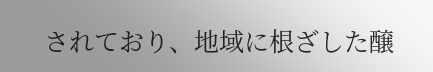されており、地域に根ざした醸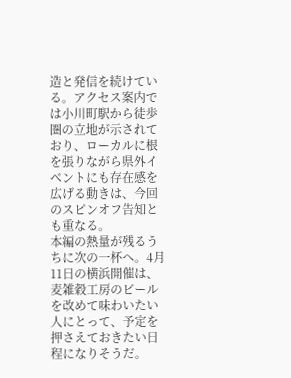造と発信を続けている。アクセス案内では小川町駅から徒歩圏の立地が示されており、ローカルに根を張りながら県外イベントにも存在感を広げる動きは、今回のスピンオフ告知とも重なる。
本編の熱量が残るうちに次の一杯へ。4月11日の横浜開催は、麦雑穀工房のビールを改めて味わいたい人にとって、予定を押さえておきたい日程になりそうだ。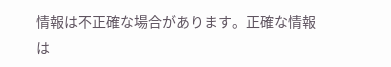情報は不正確な場合があります。正確な情報は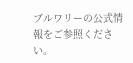ブルワリーの公式情報をご参照ください。